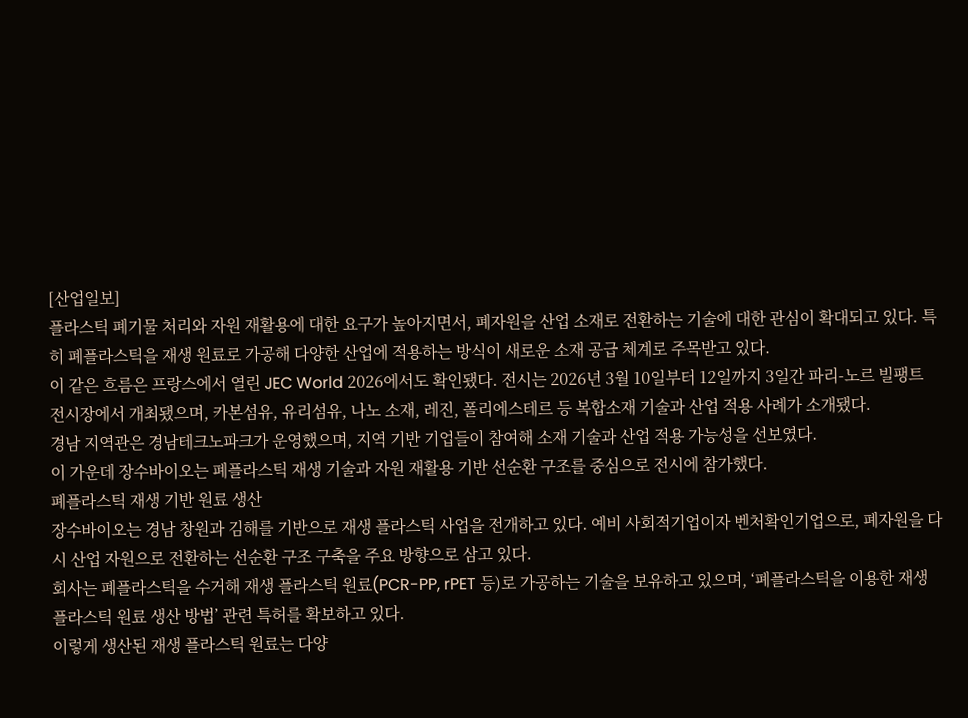[산업일보]
플라스틱 폐기물 처리와 자원 재활용에 대한 요구가 높아지면서, 폐자원을 산업 소재로 전환하는 기술에 대한 관심이 확대되고 있다. 특히 폐플라스틱을 재생 원료로 가공해 다양한 산업에 적용하는 방식이 새로운 소재 공급 체계로 주목받고 있다.
이 같은 흐름은 프랑스에서 열린 JEC World 2026에서도 확인됐다. 전시는 2026년 3월 10일부터 12일까지 3일간 파리-노르 빌팽트 전시장에서 개최됐으며, 카본섬유, 유리섬유, 나노 소재, 레진, 폴리에스테르 등 복합소재 기술과 산업 적용 사례가 소개됐다.
경남 지역관은 경남테크노파크가 운영했으며, 지역 기반 기업들이 참여해 소재 기술과 산업 적용 가능성을 선보였다.
이 가운데 장수바이오는 폐플라스틱 재생 기술과 자원 재활용 기반 선순환 구조를 중심으로 전시에 참가했다.
폐플라스틱 재생 기반 원료 생산
장수바이오는 경남 창원과 김해를 기반으로 재생 플라스틱 사업을 전개하고 있다. 예비 사회적기업이자 벤처확인기업으로, 폐자원을 다시 산업 자원으로 전환하는 선순환 구조 구축을 주요 방향으로 삼고 있다.
회사는 폐플라스틱을 수거해 재생 플라스틱 원료(PCR-PP, rPET 등)로 가공하는 기술을 보유하고 있으며, ‘폐플라스틱을 이용한 재생 플라스틱 원료 생산 방법’ 관련 특허를 확보하고 있다.
이렇게 생산된 재생 플라스틱 원료는 다양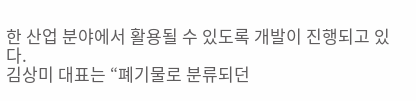한 산업 분야에서 활용될 수 있도록 개발이 진행되고 있다.
김상미 대표는 “폐기물로 분류되던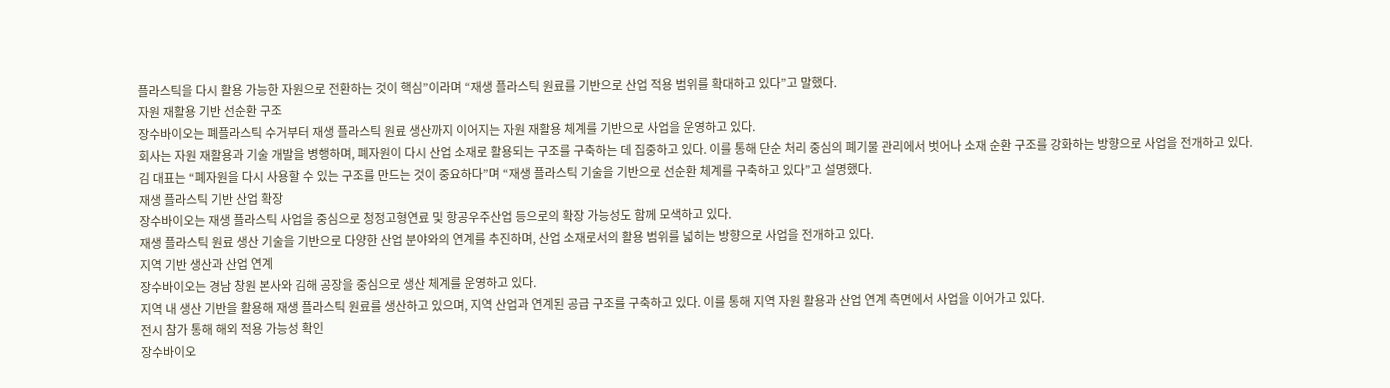플라스틱을 다시 활용 가능한 자원으로 전환하는 것이 핵심”이라며 “재생 플라스틱 원료를 기반으로 산업 적용 범위를 확대하고 있다”고 말했다.
자원 재활용 기반 선순환 구조
장수바이오는 폐플라스틱 수거부터 재생 플라스틱 원료 생산까지 이어지는 자원 재활용 체계를 기반으로 사업을 운영하고 있다.
회사는 자원 재활용과 기술 개발을 병행하며, 폐자원이 다시 산업 소재로 활용되는 구조를 구축하는 데 집중하고 있다. 이를 통해 단순 처리 중심의 폐기물 관리에서 벗어나 소재 순환 구조를 강화하는 방향으로 사업을 전개하고 있다.
김 대표는 “폐자원을 다시 사용할 수 있는 구조를 만드는 것이 중요하다”며 “재생 플라스틱 기술을 기반으로 선순환 체계를 구축하고 있다”고 설명했다.
재생 플라스틱 기반 산업 확장
장수바이오는 재생 플라스틱 사업을 중심으로 청정고형연료 및 항공우주산업 등으로의 확장 가능성도 함께 모색하고 있다.
재생 플라스틱 원료 생산 기술을 기반으로 다양한 산업 분야와의 연계를 추진하며, 산업 소재로서의 활용 범위를 넓히는 방향으로 사업을 전개하고 있다.
지역 기반 생산과 산업 연계
장수바이오는 경남 창원 본사와 김해 공장을 중심으로 생산 체계를 운영하고 있다.
지역 내 생산 기반을 활용해 재생 플라스틱 원료를 생산하고 있으며, 지역 산업과 연계된 공급 구조를 구축하고 있다. 이를 통해 지역 자원 활용과 산업 연계 측면에서 사업을 이어가고 있다.
전시 참가 통해 해외 적용 가능성 확인
장수바이오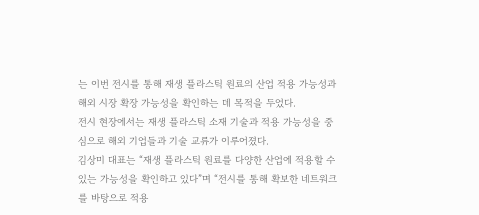는 이번 전시를 통해 재생 플라스틱 원료의 산업 적용 가능성과 해외 시장 확장 가능성을 확인하는 데 목적을 두었다.
전시 현장에서는 재생 플라스틱 소재 기술과 적용 가능성을 중심으로 해외 기업들과 기술 교류가 이루어졌다.
김상미 대표는 “재생 플라스틱 원료를 다양한 산업에 적용할 수 있는 가능성을 확인하고 있다”며 “전시를 통해 확보한 네트워크를 바탕으로 적용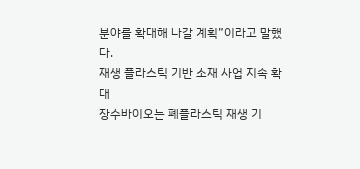분야를 확대해 나갈 계획”이라고 말했다.
재생 플라스틱 기반 소재 사업 지속 확대
장수바이오는 폐플라스틱 재생 기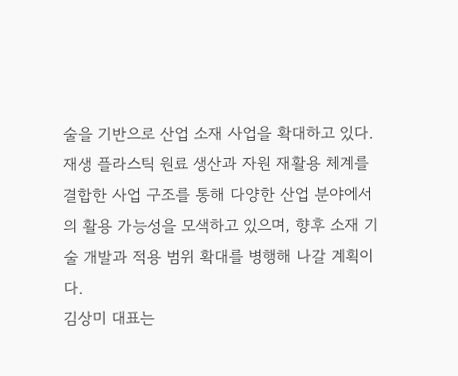술을 기반으로 산업 소재 사업을 확대하고 있다.
재생 플라스틱 원료 생산과 자원 재활용 체계를 결합한 사업 구조를 통해 다양한 산업 분야에서의 활용 가능성을 모색하고 있으며, 향후 소재 기술 개발과 적용 범위 확대를 병행해 나갈 계획이다.
김상미 대표는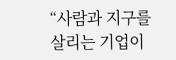“사람과 지구를 살리는 기업이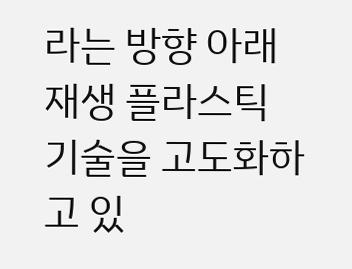라는 방향 아래 재생 플라스틱 기술을 고도화하고 있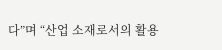다”며 “산업 소재로서의 활용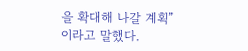을 확대해 나갈 계획”이라고 말했다.